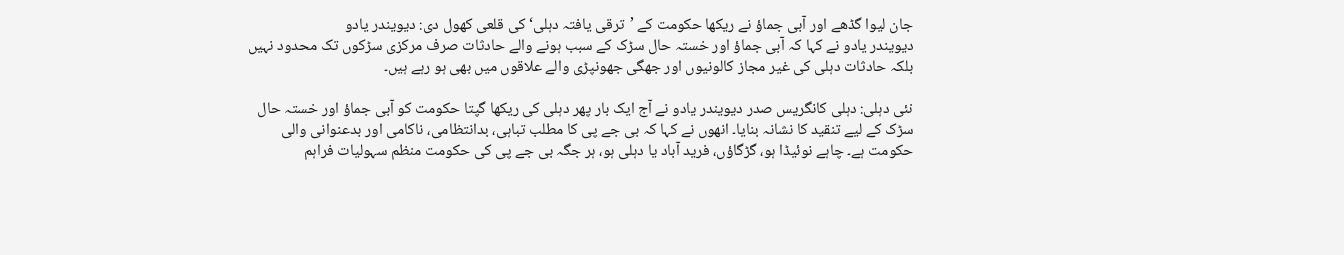جان لیوا گڈھے اور آبی جماؤ نے ریکھا حکومت کے ’ترقی یافتہ دہلی‘ کی قلعی کھول دی: دیویندر یادو
دیویندر یادو نے کہا کہ آبی جماؤ اور خستہ حال سڑک کے سبب ہونے والے حادثات صرف مرکزی سڑکوں تک محدود نہیں بلکہ حادثات دہلی کی غیر مجاز کالونیوں اور جھگی جھونپڑی والے علاقوں میں بھی ہو رہے ہیں۔

نئی دہلی: دہلی کانگریس صدر دیویندر یادو نے آج ایک بار پھر دہلی کی ریکھا گپتا حکومت کو آبی جماؤ اور خستہ حال سڑک کے لیے تنقید کا نشانہ بنایا۔ انھوں نے کہا کہ بی جے پی کا مطلب تباہی، بدانتظامی، ناکامی اور بدعنوانی والی حکومت ہے۔ چاہے نوئیڈا ہو، گڑگاؤں، فرید آباد یا دہلی ہو، ہر جگہ بی جے پی کی حکومت منظم سہولیات فراہم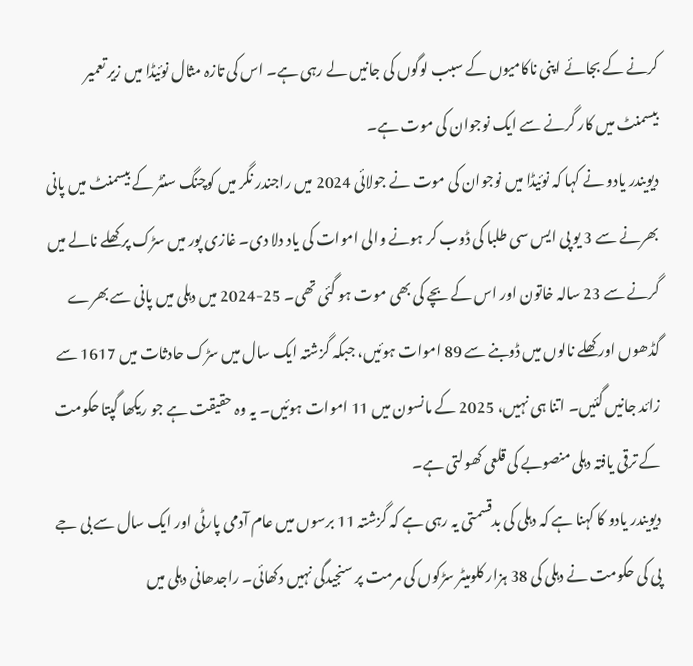کرنے کے بجائے اپنی ناکامیوں کے سبب لوگوں کی جانیں لے رہی ہے۔ اس کی تازہ مثال نوئیڈا میں زیر تعمیر بیسمنٹ میں کار گرنے سے ایک نوجوان کی موت ہے۔
دیویندر یادو نے کہا کہ نوئیڈا میں نوجوان کی موت نے جولائی 2024 میں راجندر نگر میں کوچنگ سنٹر کے بیسمنٹ میں پانی بھرنے سے 3 یو پی ایس سی طلبا کی ڈوب کر ہونے والی اموات کی یاد دلا دی۔ غازی پور میں سڑک پر کھلے نالے میں گرنے سے 23 سالہ خاتون اور اس کے بچے کی بھی موت ہو گئی تھی۔ 25-2024 میں دہلی میں پانی سے بھرے گڈھوں اور کھلے نالوں میں ڈوبنے سے 89 اموات ہوئیں، جبکہ گزشتہ ایک سال میں سڑک حادثات میں 1617 سے زائد جانیں گئیں۔ اتنا ہی نہیں، 2025 کے مانسون میں 11 اموات ہوئیں۔ یہ وہ حقیقت ہے جو ریکھا گپتا حکومت کے ترقی یافتہ دہلی منصوبے کی قلعی کھولتی ہے۔
دیویندر یادو کا کہنا ہے کہ دہلی کی بدقسمتی یہ رہی ہے کہ گزشتہ 11 برسوں میں عام آدمی پارٹی اور ایک سال سے بی جے پی کی حکومت نے دہلی کی 38 ہزار کلومیٹر سڑکوں کی مرمت پر سنجیدگی نہیں دکھائی۔ راجدھانی دہلی میں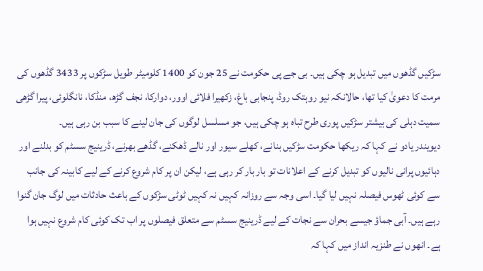سڑکیں گڈھوں میں تبدیل ہو چکی ہیں۔ بی جے پی حکومت نے 25 جون کو 1400 کلومیٹر طویل سڑکوں پر 3433 گڈھوں کی مرمت کا دعویٰ کیا تھا، حالانکہ نیو روہتک روڈ، پنجابی باغ، زکھیرا فلائی اوور، دوارکا، نجف گڑھ، منڈکا، نانگلوئی، پیرا گڑھی سمیت دہلی کی بیشتر سڑکیں پوری طرح تباہ ہو چکی ہیں، جو مسلسل لوگوں کی جان لینے کا سبب بن رہی ہیں۔
دیویندر یادو نے کہا کہ ریکھا حکومت سڑکیں بنانے، کھلے سیور اور نالے ڈھکنے، گڈھے بھرنے، ڈرینیج سسٹم کو بدلنے اور دہائیوں پرانی نالیوں کو تبدیل کرنے کے اعلانات تو بار بار کر رہی ہے، لیکن ان پر کام شروع کرنے کے لیے کابینہ کی جانب سے کوئی ٹھوس فیصلہ نہیں لیا گیا۔ اسی وجہ سے روزانہ کہیں نہ کہیں ٹوٹی سڑکوں کے باعث حادثات میں لوگ جان گنوا رہے ہیں۔ آبی جماؤ جیسے بحران سے نجات کے لیے ڈرینیج سسٹم سے متعلق فیصلوں پر اب تک کوئی کام شروع نہیں ہوا ہے۔ انھوں نے طنزیہ انداز میں کہا کہ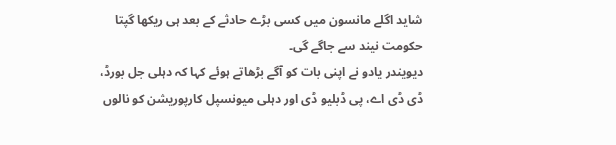شاید اگلے مانسون میں کسی بڑے حادثے کے بعد ہی ریکھا گپتا حکومت نیند سے جاگے گی۔
دیویندر یادو نے اپنی بات کو آگے بڑھاتے ہوئے کہا کہ دہلی جل بورڈ، ڈی ڈی اے، پی ڈبلیو ڈی اور دہلی میونسپل کارپوریشن کو نالوں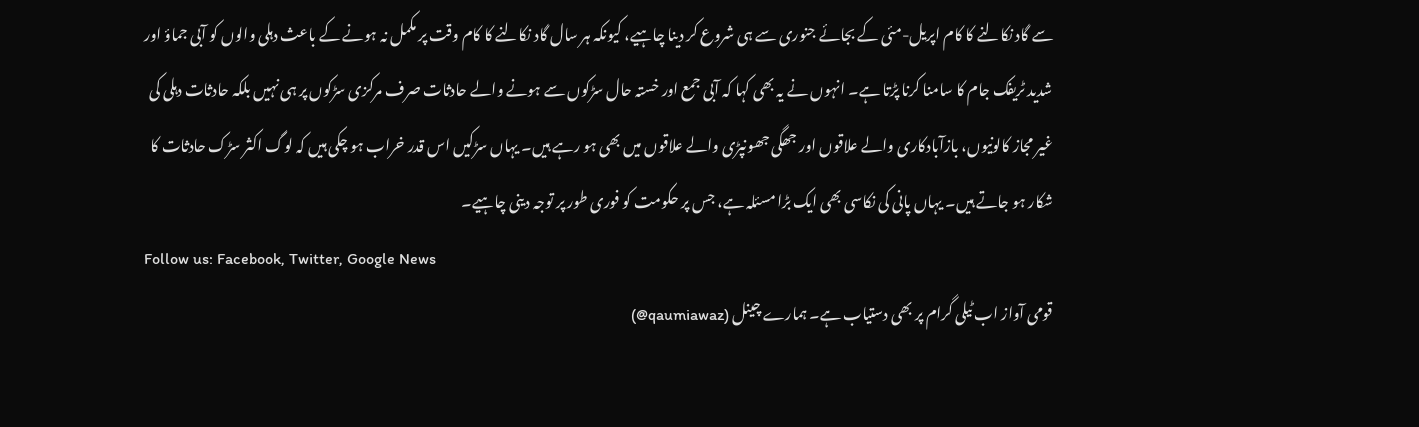سے گاد نکالنے کا کام اپریل-مئی کے بجائے جنوری سے ہی شروع کر دینا چاہیے، کیونکہ ہر سال گاد نکالنے کا کام وقت پر مکمل نہ ہونے کے باعث دہلی والوں کو آبی جماؤ اور شدید ٹریفک جام کا سامنا کرنا پڑتا ہے۔ انہوں نے یہ بھی کہا کہ آبی جمع اور خستہ حال سڑکوں سے ہونے والے حادثات صرف مرکزی سڑکوں پر ہی نہیں بلکہ حادثات دہلی کی غیر مجاز کالونیوں، بازآبادکاری والے علاقوں اور جھگی جھونپڑی والے علاقوں میں بھی ہو رہے ہیں۔ یہاں سڑکیں اس قدر خراب ہو چکی ہیں کہ لوگ اکثر سڑک حادثات کا شکار ہو جاتے ہیں۔ یہاں پانی کی نکاسی بھی ایک بڑا مسئلہ ہے، جس پر حکومت کو فوری طور پر توجہ دینی چاہیے۔
Follow us: Facebook, Twitter, Google News
قومی آواز اب ٹیلی گرام پر بھی دستیاب ہے۔ ہمارے چینل (qaumiawaz@)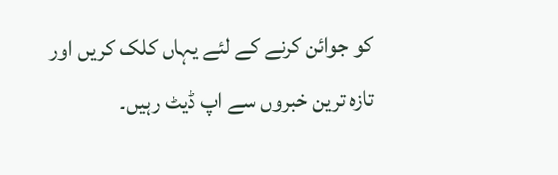کو جوائن کرنے کے لئے یہاں کلک کریں اور تازہ ترین خبروں سے اپ ڈیٹ رہیں۔